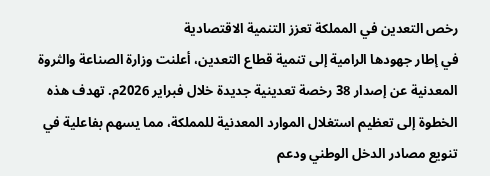رخص التعدين في المملكة تعزز التنمية الاقتصادية
في إطار جهودها الرامية إلى تنمية قطاع التعدين، أعلنت وزارة الصناعة والثروة المعدنية عن إصدار 38 رخصة تعدينية جديدة خلال فبراير 2026م. تهدف هذه الخطوة إلى تعظيم استغلال الموارد المعدنية للمملكة، مما يسهم بفاعلية في تنويع مصادر الدخل الوطني ودعم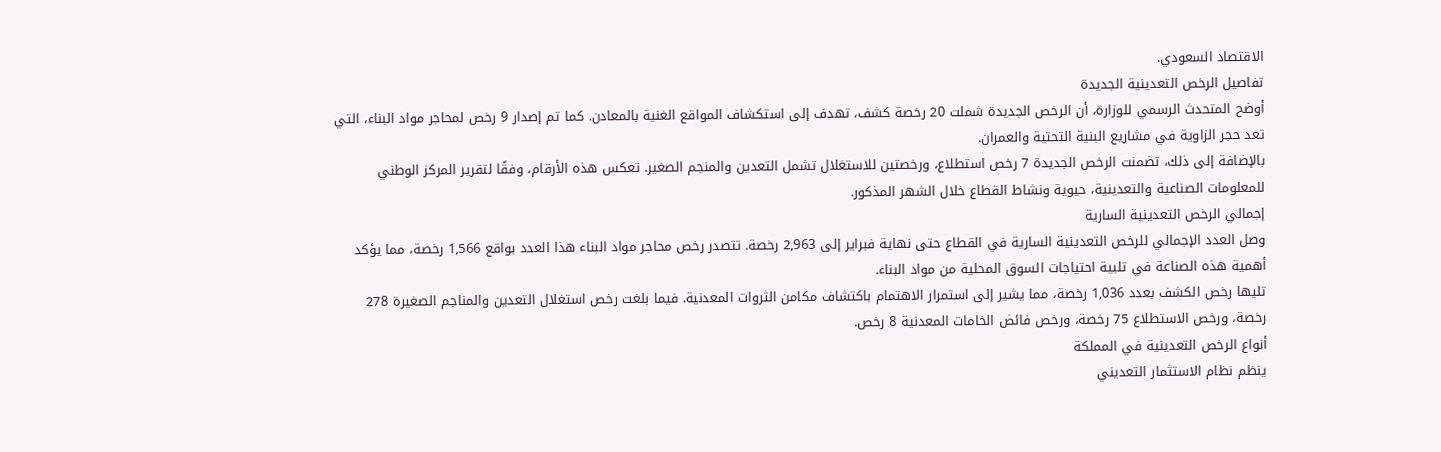الاقتصاد السعودي.
تفاصيل الرخص التعدينية الجديدة
أوضح المتحدث الرسمي للوزارة، أن الرخص الجديدة شملت 20 رخصة كشف، تهدف إلى استكشاف المواقع الغنية بالمعادن. كما تم إصدار 9 رخص لمحاجر مواد البناء، التي تعد حجر الزاوية في مشاريع البنية التحتية والعمران.
بالإضافة إلى ذلك، تضمنت الرخص الجديدة 7 رخص استطلاع، ورخصتين للاستغلال تشمل التعدين والمنجم الصغير. تعكس هذه الأرقام، وفقًا لتقرير المركز الوطني للمعلومات الصناعية والتعدينية، حيوية ونشاط القطاع خلال الشهر المذكور.
إجمالي الرخص التعدينية السارية
وصل العدد الإجمالي للرخص التعدينية السارية في القطاع حتى نهاية فبراير إلى 2,963 رخصة. تتصدر رخص محاجر مواد البناء هذا العدد بواقع 1,566 رخصة، مما يؤكد أهمية هذه الصناعة في تلبية احتياجات السوق المحلية من مواد البناء.
تليها رخص الكشف بعدد 1,036 رخصة، مما يشير إلى استمرار الاهتمام باكتشاف مكامن الثروات المعدنية. فيما بلغت رخص استغلال التعدين والمناجم الصغيرة 278 رخصة، ورخص الاستطلاع 75 رخصة، ورخص فائض الخامات المعدنية 8 رخص.
أنواع الرخص التعدينية في المملكة
ينظم نظام الاستثمار التعديني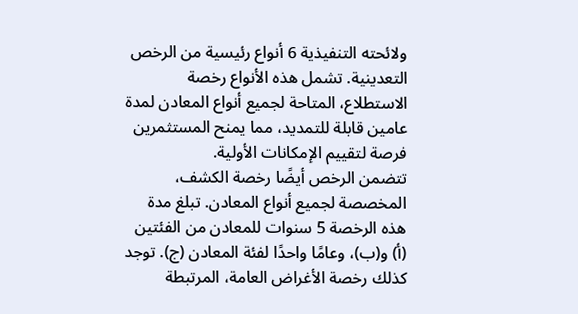ولائحته التنفيذية 6 أنواع رئيسية من الرخص التعدينية. تشمل هذه الأنواع رخصة الاستطلاع، المتاحة لجميع أنواع المعادن لمدة عامين قابلة للتمديد، مما يمنح المستثمرين فرصة لتقييم الإمكانات الأولية.
تتضمن الرخص أيضًا رخصة الكشف، المخصصة لجميع أنواع المعادن. تبلغ مدة هذه الرخصة 5 سنوات للمعادن من الفئتين (أ) و(ب)، وعامًا واحدًا لفئة المعادن (ج). توجد كذلك رخصة الأغراض العامة، المرتبطة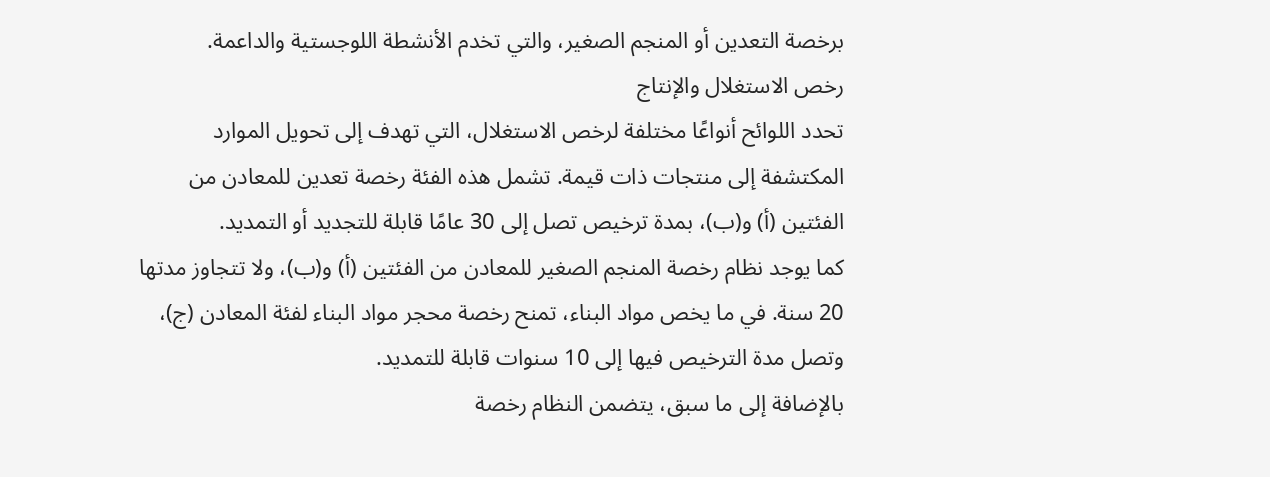برخصة التعدين أو المنجم الصغير، والتي تخدم الأنشطة اللوجستية والداعمة.
رخص الاستغلال والإنتاج
تحدد اللوائح أنواعًا مختلفة لرخص الاستغلال، التي تهدف إلى تحويل الموارد المكتشفة إلى منتجات ذات قيمة. تشمل هذه الفئة رخصة تعدين للمعادن من الفئتين (أ) و(ب)، بمدة ترخيص تصل إلى 30 عامًا قابلة للتجديد أو التمديد.
كما يوجد نظام رخصة المنجم الصغير للمعادن من الفئتين (أ) و(ب)، ولا تتجاوز مدتها 20 سنة. في ما يخص مواد البناء، تمنح رخصة محجر مواد البناء لفئة المعادن (ج)، وتصل مدة الترخيص فيها إلى 10 سنوات قابلة للتمديد.
بالإضافة إلى ما سبق، يتضمن النظام رخصة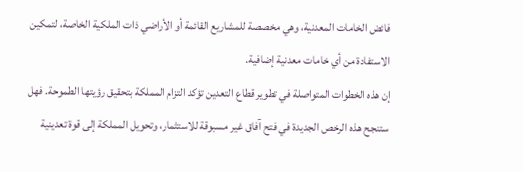فائض الخامات المعدنية، وهي مخصصة للمشاريع القائمة أو الأراضي ذات الملكية الخاصة، لتمكين الاستفادة من أي خامات معدنية إضافية.
إن هذه الخطوات المتواصلة في تطوير قطاع التعدين تؤكد التزام المملكة بتحقيق رؤيتها الطموحة. فهل ستنجح هذه الرخص الجديدة في فتح آفاق غير مسبوقة للاستثمار، وتحويل المملكة إلى قوة تعدينية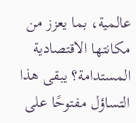عالمية، بما يعزز من مكانتها الاقتصادية المستدامة؟ يبقى هذا التساؤل مفتوحًا على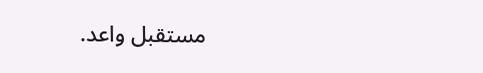مستقبل واعد.